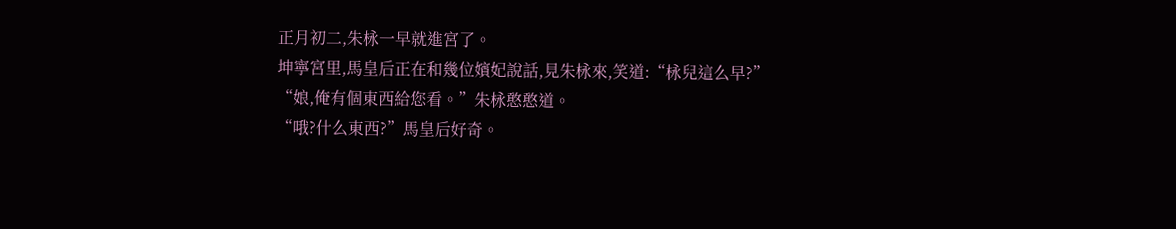正月初二,朱栐一早就進宮了。
坤寧宮里,馬皇后正在和幾位嬪妃說話,見朱栐來,笑道:“栐兒這么早?”
“娘,俺有個東西給您看。”朱栐憨憨道。
“哦?什么東西?”馬皇后好奇。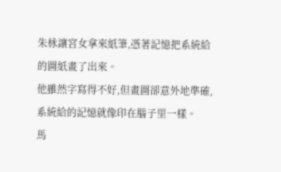朱栐讓宮女拿來紙筆,憑著記憶把系統給的圖紙畫了出來。
他雖然字寫得不好,但畫圖卻意外地準確,系統給的記憶就像印在腦子里一樣。
馬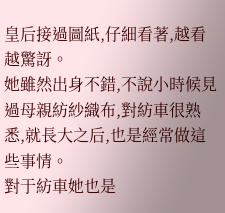皇后接過圖紙,仔細看著,越看越驚訝。
她雖然出身不錯,不說小時候見過母親紡紗織布,對紡車很熟悉,就長大之后,也是經常做這些事情。
對于紡車她也是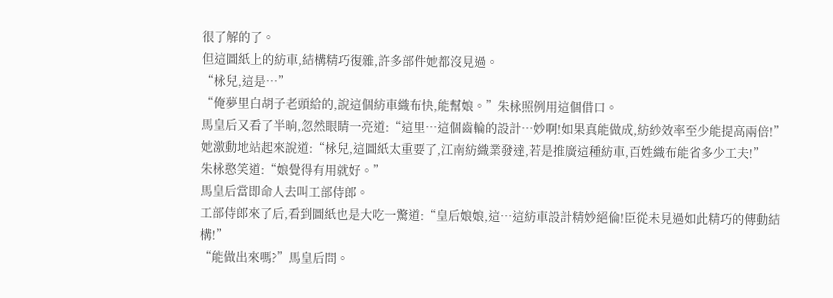很了解的了。
但這圖紙上的紡車,結構精巧復雜,許多部件她都沒見過。
“栐兒,這是…”
“俺夢里白胡子老頭給的,說這個紡車織布快,能幫娘。”朱栐照例用這個借口。
馬皇后又看了半晌,忽然眼睛一亮道:“這里…這個齒輪的設計…妙啊!如果真能做成,紡紗效率至少能提高兩倍!”
她激動地站起來說道:“栐兒,這圖紙太重要了,江南紡織業發達,若是推廣這種紡車,百姓織布能省多少工夫!”
朱栐憨笑道:“娘覺得有用就好。”
馬皇后當即命人去叫工部侍郎。
工部侍郎來了后,看到圖紙也是大吃一驚道:“皇后娘娘,這…這紡車設計精妙絕倫!臣從未見過如此精巧的傳動結構!”
“能做出來嗎?”馬皇后問。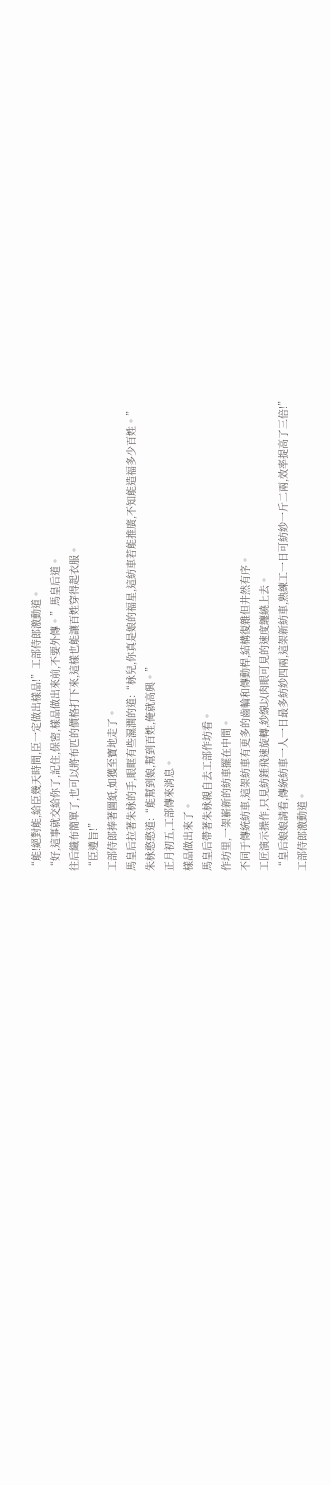“能!絕對能,給臣幾天時間,臣一定做出樣品!”工部侍郎激動道。
“好,這事就交給你了,記住,保密,樣品做出來前,不要外傳。”馬皇后道。
往后織布簡單了,也可以將布匹的價格打下來,這樣也能讓百姓穿得起衣服。
“臣遵旨!”
工部侍郎捧著圖紙,如獲至寶地走了。
馬皇后拉著朱栐的手,眼眶有些濕潤的道:“栐兒,你真是娘的福星,這紡車若能推廣,不知能造福多少百姓。”
朱栐憨憨道:“能幫到娘,幫到百姓,俺就高興。”
正月初五,工部傳來消息。
樣品做出來了。
馬皇后帶著朱栐親自去工部作坊看。
作坊里,一架嶄新的紡車擺在中間。
不同于傳統紡車,這架紡車有更多的齒輪和傳動桿,結構復雜但井然有序。
工匠演示操作,只見紡錘飛速旋轉,紗線以肉眼可見的速度纏繞上去。
“皇后娘娘請看,傳統紡車一人一日最多紡紗四兩,這架新紡車,熟練工一日可紡紗一斤二兩,效率提高了三倍!”
工部侍郎激動道。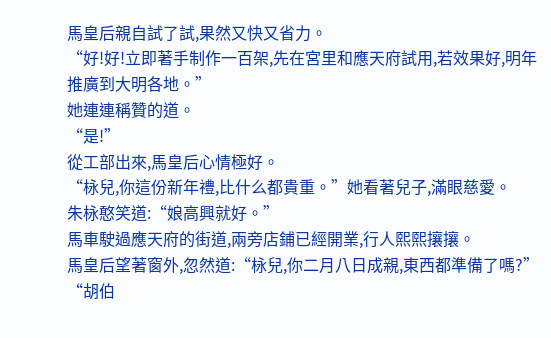馬皇后親自試了試,果然又快又省力。
“好!好!立即著手制作一百架,先在宮里和應天府試用,若效果好,明年推廣到大明各地。”
她連連稱贊的道。
“是!”
從工部出來,馬皇后心情極好。
“栐兒,你這份新年禮,比什么都貴重。”她看著兒子,滿眼慈愛。
朱栐憨笑道:“娘高興就好。”
馬車駛過應天府的街道,兩旁店鋪已經開業,行人熙熙攘攘。
馬皇后望著窗外,忽然道:“栐兒,你二月八日成親,東西都準備了嗎?”
“胡伯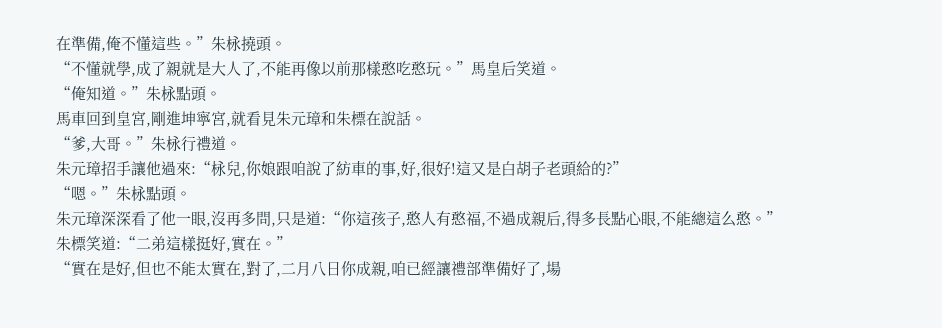在準備,俺不懂這些。”朱栐撓頭。
“不懂就學,成了親就是大人了,不能再像以前那樣憨吃憨玩。”馬皇后笑道。
“俺知道。”朱栐點頭。
馬車回到皇宮,剛進坤寧宮,就看見朱元璋和朱標在說話。
“爹,大哥。”朱栐行禮道。
朱元璋招手讓他過來:“栐兒,你娘跟咱說了紡車的事,好,很好!這又是白胡子老頭給的?”
“嗯。”朱栐點頭。
朱元璋深深看了他一眼,沒再多問,只是道:“你這孩子,憨人有憨福,不過成親后,得多長點心眼,不能總這么憨。”
朱標笑道:“二弟這樣挺好,實在。”
“實在是好,但也不能太實在,對了,二月八日你成親,咱已經讓禮部準備好了,場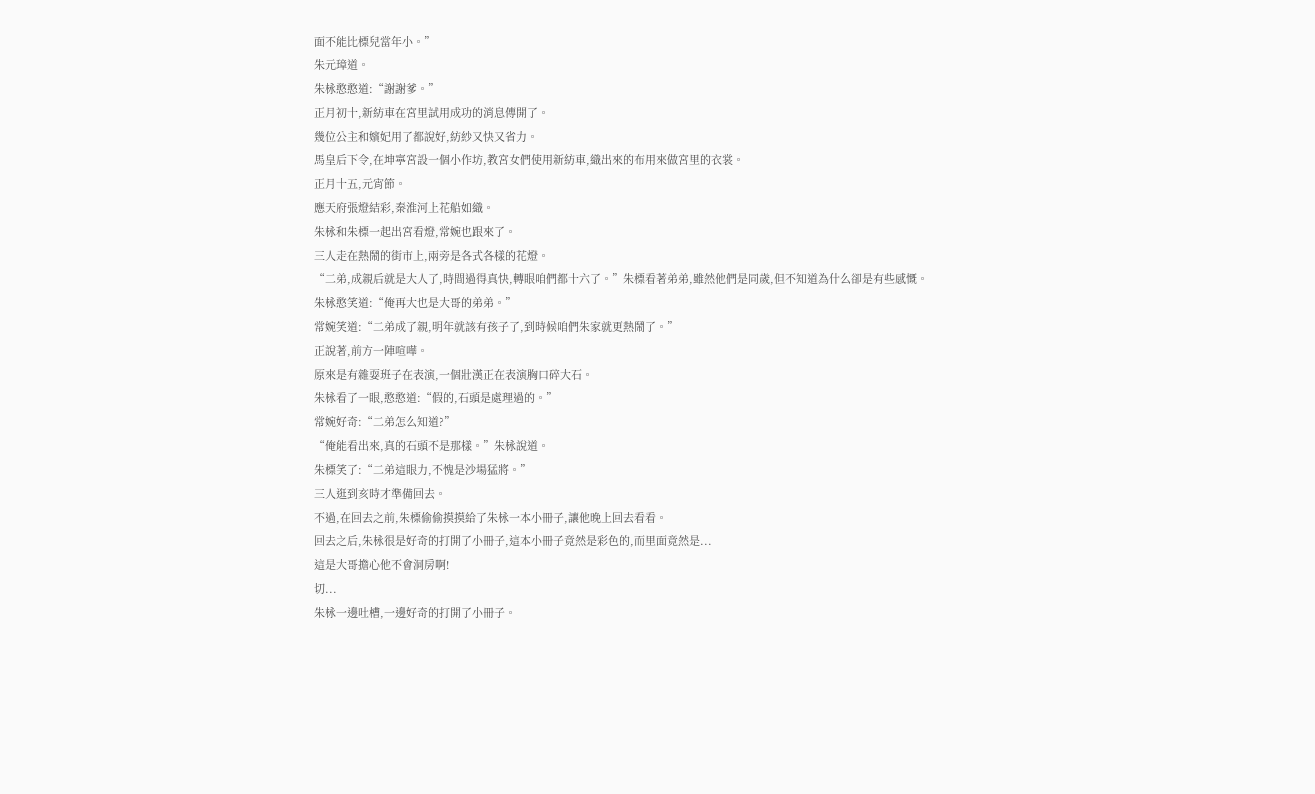面不能比標兒當年小。”
朱元璋道。
朱栐憨憨道:“謝謝爹。”
正月初十,新紡車在宮里試用成功的消息傳開了。
幾位公主和嬪妃用了都說好,紡紗又快又省力。
馬皇后下令,在坤寧宮設一個小作坊,教宮女們使用新紡車,織出來的布用來做宮里的衣裳。
正月十五,元宵節。
應天府張燈結彩,秦淮河上花船如織。
朱栐和朱標一起出宮看燈,常婉也跟來了。
三人走在熱鬧的街市上,兩旁是各式各樣的花燈。
“二弟,成親后就是大人了,時間過得真快,轉眼咱們都十六了。”朱標看著弟弟,雖然他們是同歲,但不知道為什么卻是有些感慨。
朱栐憨笑道:“俺再大也是大哥的弟弟。”
常婉笑道:“二弟成了親,明年就該有孩子了,到時候咱們朱家就更熱鬧了。”
正說著,前方一陣喧嘩。
原來是有雜耍班子在表演,一個壯漢正在表演胸口碎大石。
朱栐看了一眼,憨憨道:“假的,石頭是處理過的。”
常婉好奇:“二弟怎么知道?”
“俺能看出來,真的石頭不是那樣。”朱栐說道。
朱標笑了:“二弟這眼力,不愧是沙場猛將。”
三人逛到亥時才準備回去。
不過,在回去之前,朱標偷偷摸摸給了朱栐一本小冊子,讓他晚上回去看看。
回去之后,朱栐很是好奇的打開了小冊子,這本小冊子竟然是彩色的,而里面竟然是...
這是大哥擔心他不會洞房啊!
切...
朱栐一邊吐槽,一邊好奇的打開了小冊子。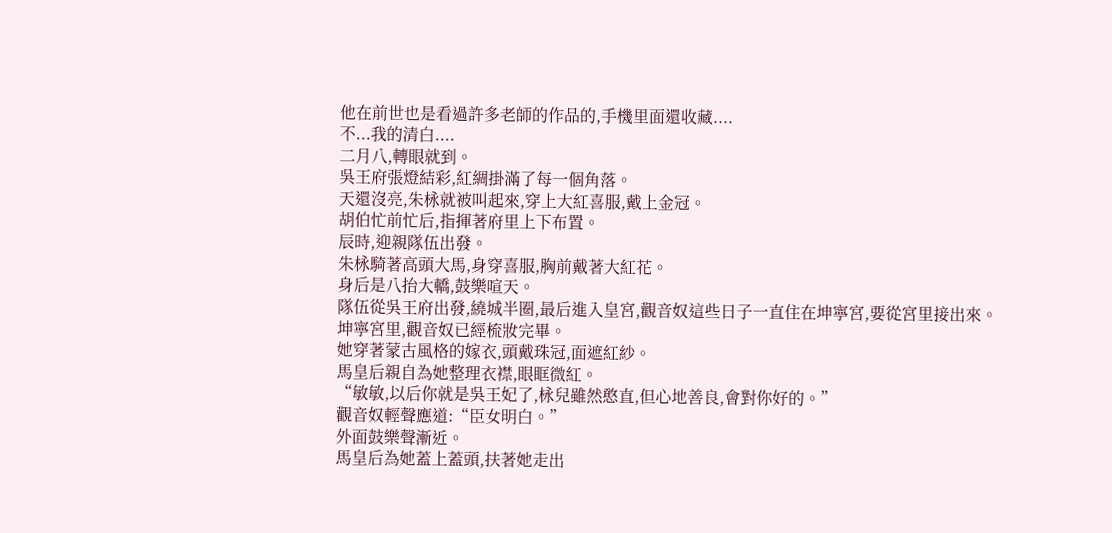他在前世也是看過許多老師的作品的,手機里面還收藏....
不...我的清白....
二月八,轉眼就到。
吳王府張燈結彩,紅綢掛滿了每一個角落。
天還沒亮,朱栐就被叫起來,穿上大紅喜服,戴上金冠。
胡伯忙前忙后,指揮著府里上下布置。
辰時,迎親隊伍出發。
朱栐騎著高頭大馬,身穿喜服,胸前戴著大紅花。
身后是八抬大轎,鼓樂喧天。
隊伍從吳王府出發,繞城半圈,最后進入皇宮,觀音奴這些日子一直住在坤寧宮,要從宮里接出來。
坤寧宮里,觀音奴已經梳妝完畢。
她穿著蒙古風格的嫁衣,頭戴珠冠,面遮紅紗。
馬皇后親自為她整理衣襟,眼眶微紅。
“敏敏,以后你就是吳王妃了,栐兒雖然憨直,但心地善良,會對你好的。”
觀音奴輕聲應道:“臣女明白。”
外面鼓樂聲漸近。
馬皇后為她蓋上蓋頭,扶著她走出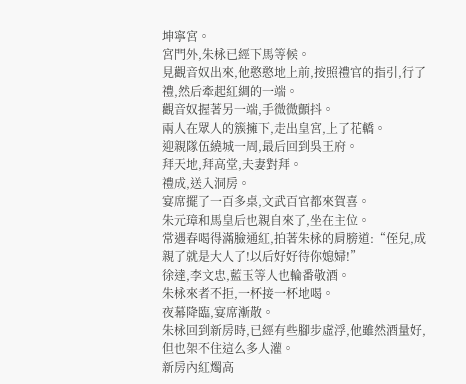坤寧宮。
宮門外,朱栐已經下馬等候。
見觀音奴出來,他憨憨地上前,按照禮官的指引,行了禮,然后牽起紅綢的一端。
觀音奴握著另一端,手微微顫抖。
兩人在眾人的簇擁下,走出皇宮,上了花轎。
迎親隊伍繞城一周,最后回到吳王府。
拜天地,拜高堂,夫妻對拜。
禮成,送入洞房。
宴席擺了一百多桌,文武百官都來賀喜。
朱元璋和馬皇后也親自來了,坐在主位。
常遇春喝得滿臉通紅,拍著朱栐的肩膀道:“侄兒,成親了就是大人了!以后好好待你媳婦!”
徐達,李文忠,藍玉等人也輪番敬酒。
朱栐來者不拒,一杯接一杯地喝。
夜幕降臨,宴席漸散。
朱栐回到新房時,已經有些腳步虛浮,他雖然酒量好,但也架不住這么多人灌。
新房內紅燭高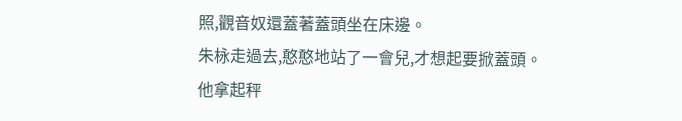照,觀音奴還蓋著蓋頭坐在床邊。
朱栐走過去,憨憨地站了一會兒,才想起要掀蓋頭。
他拿起秤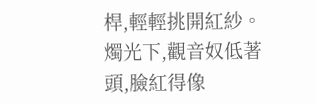桿,輕輕挑開紅紗。
燭光下,觀音奴低著頭,臉紅得像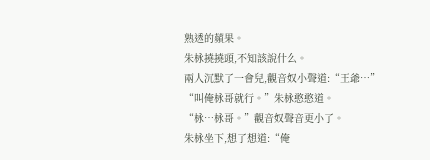熟透的蘋果。
朱栐撓撓頭,不知該說什么。
兩人沉默了一會兒,觀音奴小聲道:“王爺…”
“叫俺栐哥就行。”朱栐憨憨道。
“栐…栐哥。”觀音奴聲音更小了。
朱栐坐下,想了想道:“俺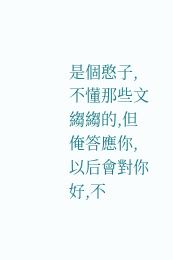是個憨子,不懂那些文縐縐的,但俺答應你,以后會對你好,不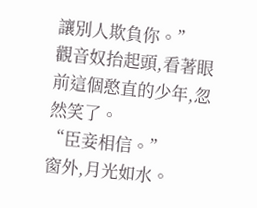讓別人欺負你。”
觀音奴抬起頭,看著眼前這個憨直的少年,忽然笑了。
“臣妾相信。”
窗外,月光如水。